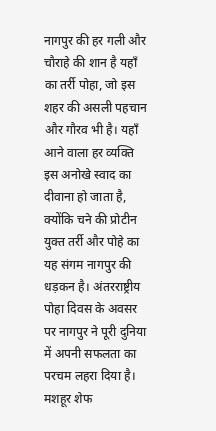नागपुर की हर गली और चौराहे की शान है यहाँ का तर्री पोहा, जो इस शहर की असली पहचान और गौरव भी है। यहाँ आने वाला हर व्यक्ति इस अनोखे स्वाद का दीवाना हो जाता है, क्योंकि चने की प्रोटीन युक्त तर्री और पोहे का यह संगम नागपुर की धड़कन है। अंतरराष्ट्रीय पोहा दिवस के अवसर पर नागपुर ने पूरी दुनिया में अपनी सफलता का परचम लहरा दिया है। मशहूर शेफ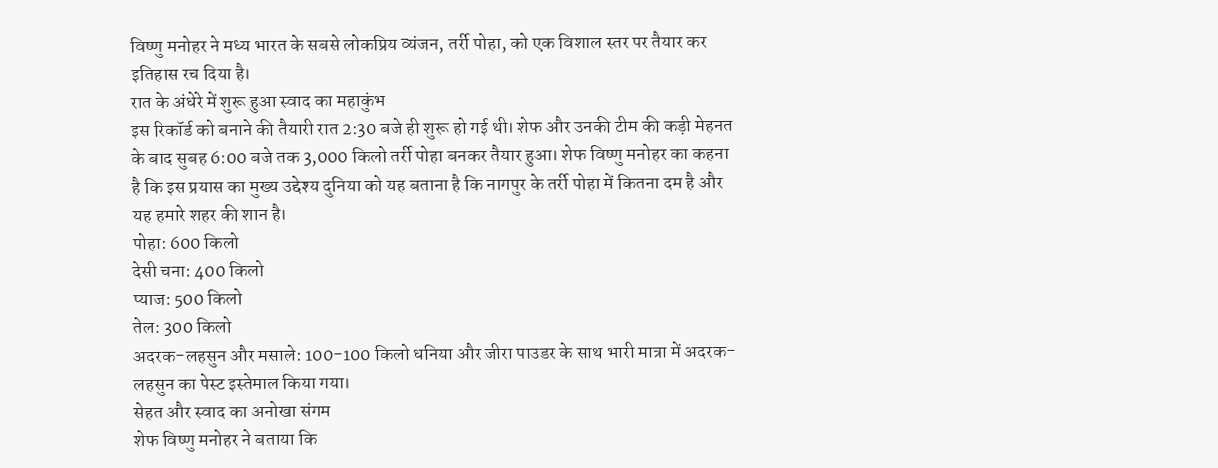विष्णु मनोहर ने मध्य भारत के सबसे लोकप्रिय व्यंजन, तर्री पोहा, को एक विशाल स्तर पर तैयार कर इतिहास रच दिया है।
रात के अंधेरे में शुरू हुआ स्वाद का महाकुंभ
इस रिकॉर्ड को बनाने की तैयारी रात 2:30 बजे ही शुरू हो गई थी। शेफ और उनकी टीम की कड़ी मेहनत के बाद सुबह 6:00 बजे तक 3,000 किलो तर्री पोहा बनकर तैयार हुआ। शेफ विष्णु मनोहर का कहना है कि इस प्रयास का मुख्य उद्देश्य दुनिया को यह बताना है कि नागपुर के तर्री पोहा में कितना दम है और यह हमारे शहर की शान है।
पोहा: 600 किलो
देसी चना: 400 किलो
प्याज: 500 किलो
तेल: 300 किलो
अदरक-लहसुन और मसाले: 100-100 किलो धनिया और जीरा पाउडर के साथ भारी मात्रा में अदरक-लहसुन का पेस्ट इस्तेमाल किया गया।
सेहत और स्वाद का अनोखा संगम
शेफ विष्णु मनोहर ने बताया कि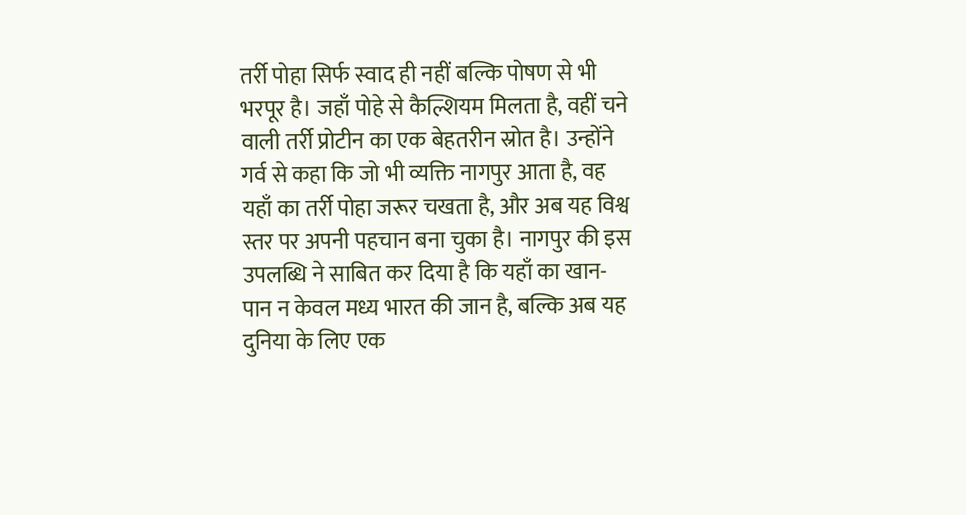तर्री पोहा सिर्फ स्वाद ही नहीं बल्कि पोषण से भी भरपूर है। जहाँ पोहे से कैल्शियम मिलता है, वहीं चने वाली तर्री प्रोटीन का एक बेहतरीन स्रोत है। उन्होंने गर्व से कहा कि जो भी व्यक्ति नागपुर आता है, वह यहाँ का तर्री पोहा जरूर चखता है, और अब यह विश्व स्तर पर अपनी पहचान बना चुका है। नागपुर की इस उपलब्धि ने साबित कर दिया है कि यहाँ का खान-पान न केवल मध्य भारत की जान है, बल्कि अब यह दुनिया के लिए एक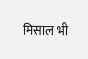मिसाल भी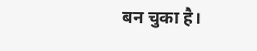बन चुका है।